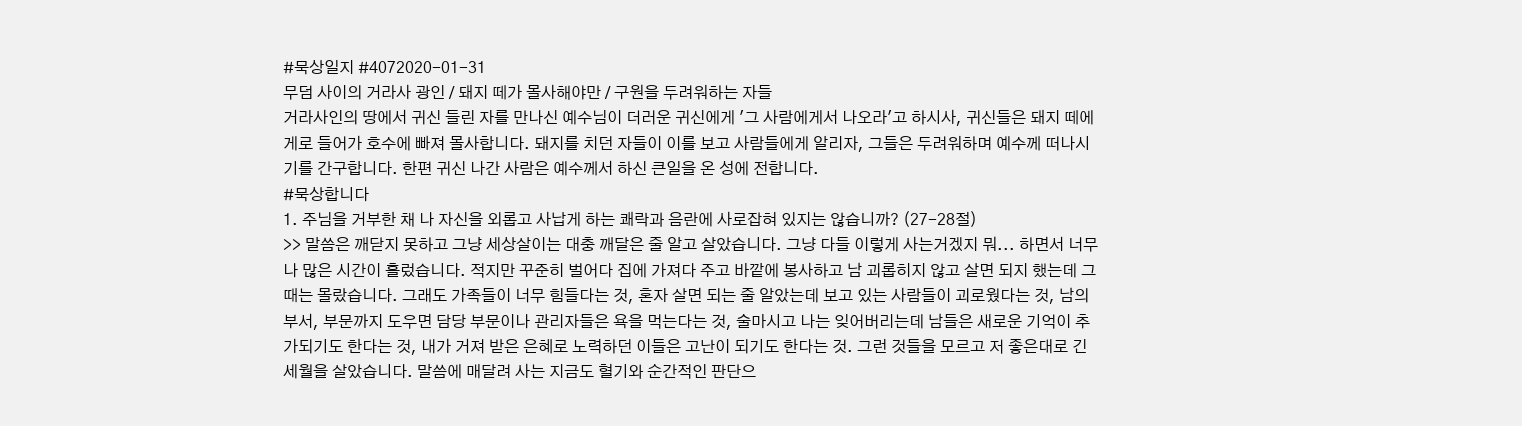#묵상일지 #4072020-01-31
무덤 사이의 거라사 광인 / 돼지 떼가 몰사해야만 / 구원을 두려워하는 자들
거라사인의 땅에서 귀신 들린 자를 만나신 예수님이 더러운 귀신에게 '그 사람에게서 나오라'고 하시사, 귀신들은 돼지 떼에게로 들어가 호수에 빠져 몰사합니다. 돼지를 치던 자들이 이를 보고 사람들에게 알리자, 그들은 두려워하며 예수께 떠나시기를 간구합니다. 한편 귀신 나간 사람은 예수께서 하신 큰일을 온 성에 전합니다.
#묵상합니다
1. 주님을 거부한 채 나 자신을 외롭고 사납게 하는 쾌락과 음란에 사로잡혀 있지는 않습니까? (27-28절)
>> 말씀은 깨닫지 못하고 그냥 세상살이는 대충 깨달은 줄 알고 살았습니다. 그냥 다들 이렇게 사는거겠지 뭐... 하면서 너무나 많은 시간이 흘렀습니다. 적지만 꾸준히 벌어다 집에 가져다 주고 바깥에 봉사하고 남 괴롭히지 않고 살면 되지 했는데 그 때는 몰랐습니다. 그래도 가족들이 너무 힘들다는 것, 혼자 살면 되는 줄 알았는데 보고 있는 사람들이 괴로웠다는 것, 남의 부서, 부문까지 도우면 담당 부문이나 관리자들은 욕을 먹는다는 것, 술마시고 나는 잊어버리는데 남들은 새로운 기억이 추가되기도 한다는 것, 내가 거져 받은 은혜로 노력하던 이들은 고난이 되기도 한다는 것. 그런 것들을 모르고 저 좋은대로 긴 세월을 살았습니다. 말씀에 매달려 사는 지금도 혈기와 순간적인 판단으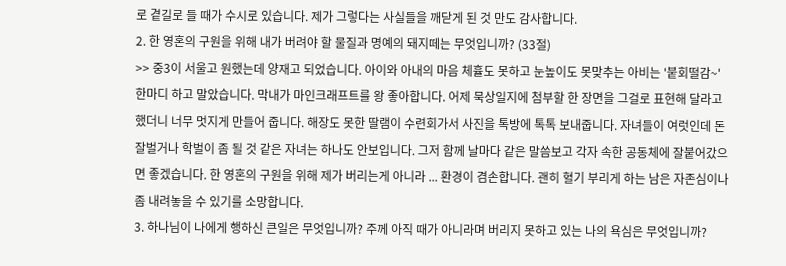로 곁길로 들 때가 수시로 있습니다. 제가 그렇다는 사실들을 깨닫게 된 것 만도 감사합니다.
2. 한 영혼의 구원을 위해 내가 버려야 할 물질과 명예의 돼지떼는 무엇입니까? (33절)
>> 중3이 서울고 원했는데 양재고 되었습니다. 아이와 아내의 마음 체휼도 못하고 눈높이도 못맞추는 아비는 '붙회떨감~' 한마디 하고 말았습니다. 막내가 마인크래프트를 왕 좋아합니다. 어제 묵상일지에 첨부할 한 장면을 그걸로 표현해 달라고 했더니 너무 멋지게 만들어 줍니다. 해장도 못한 딸램이 수련회가서 사진을 톡방에 톡톡 보내줍니다. 자녀들이 여럿인데 돈 잘벌거나 학벌이 좀 될 것 같은 자녀는 하나도 안보입니다. 그저 함께 날마다 같은 말씀보고 각자 속한 공동체에 잘붙어갔으면 좋겠습니다. 한 영혼의 구원을 위해 제가 버리는게 아니라 ... 환경이 겸손합니다. 괜히 혈기 부리게 하는 남은 자존심이나 좀 내려놓을 수 있기를 소망합니다.
3. 하나님이 나에게 행하신 큰일은 무엇입니까? 주께 아직 때가 아니라며 버리지 못하고 있는 나의 욕심은 무엇입니까?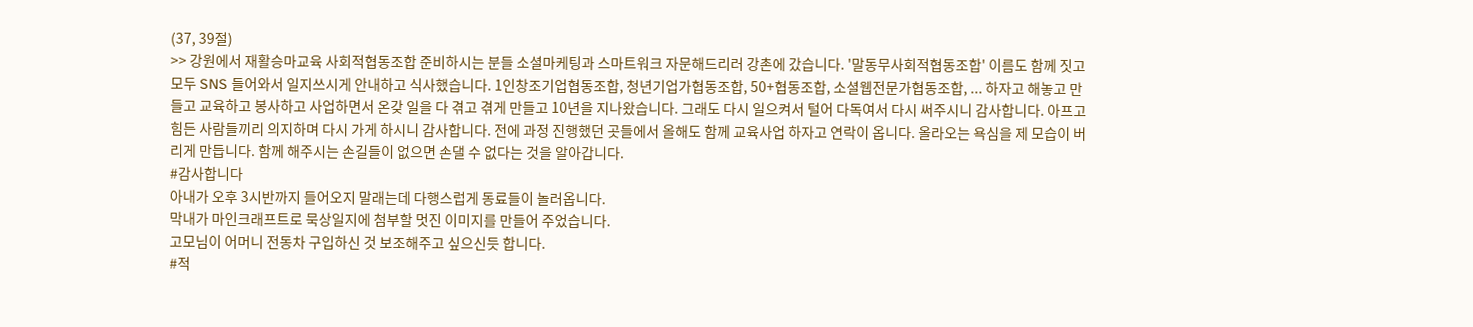(37, 39절)
>> 강원에서 재활승마교육 사회적협동조합 준비하시는 분들 소셜마케팅과 스마트워크 자문해드리러 강촌에 갔습니다. '말동무사회적협동조합' 이름도 함께 짓고 모두 SNS 들어와서 일지쓰시게 안내하고 식사했습니다. 1인창조기업협동조합, 청년기업가협동조합, 50+협동조합, 소셜웹전문가협동조합, ... 하자고 해놓고 만들고 교육하고 봉사하고 사업하면서 온갖 일을 다 겪고 겪게 만들고 10년을 지나왔습니다. 그래도 다시 일으켜서 털어 다독여서 다시 써주시니 감사합니다. 아프고 힘든 사람들끼리 의지하며 다시 가게 하시니 감사합니다. 전에 과정 진행했던 곳들에서 올해도 함께 교육사업 하자고 연락이 옵니다. 올라오는 욕심을 제 모습이 버리게 만듭니다. 함께 해주시는 손길들이 없으면 손댈 수 없다는 것을 알아갑니다.
#감사합니다
아내가 오후 3시반까지 들어오지 말래는데 다행스럽게 동료들이 놀러옵니다.
막내가 마인크래프트로 묵상일지에 첨부할 멋진 이미지를 만들어 주었습니다.
고모님이 어머니 전동차 구입하신 것 보조해주고 싶으신듯 합니다.
#적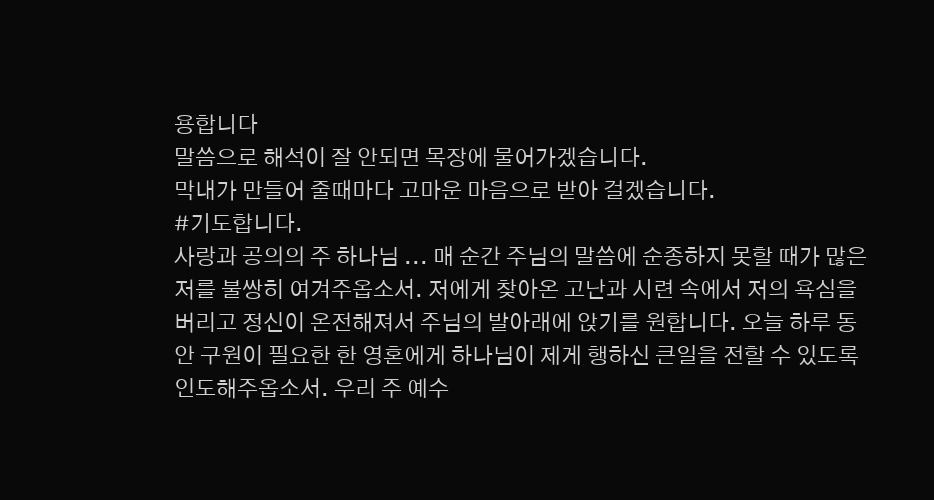용합니다
말씀으로 해석이 잘 안되면 목장에 물어가겠습니다.
막내가 만들어 줄때마다 고마운 마음으로 받아 걸겠습니다.
#기도합니다.
사랑과 공의의 주 하나님 ... 매 순간 주님의 말씀에 순종하지 못할 때가 많은 저를 불쌍히 여겨주옵소서. 저에게 찾아온 고난과 시련 속에서 저의 욕심을 버리고 정신이 온전해져서 주님의 발아래에 앉기를 원합니다. 오늘 하루 동안 구원이 필요한 한 영혼에게 하나님이 제게 행하신 큰일을 전할 수 있도록 인도해주옵소서. 우리 주 예수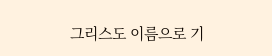그리스도 이름으로 기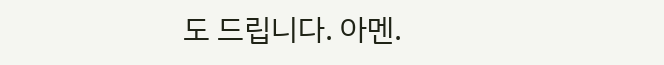도 드립니다. 아멘.